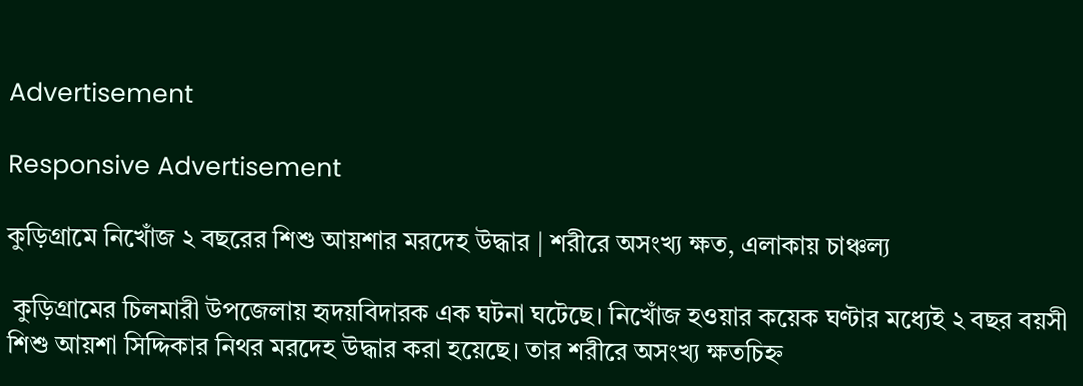Advertisement

Responsive Advertisement

কুড়িগ্রামে নিখোঁজ ২ বছরের শিশু আয়শার মরদেহ উদ্ধার | শরীরে অসংখ্য ক্ষত, এলাকায় চাঞ্চল্য

 কুড়িগ্রামের চিলমারী উপজেলায় হৃদয়বিদারক এক ঘটনা ঘটেছে। নিখোঁজ হওয়ার কয়েক ঘণ্টার মধ্যেই ২ বছর বয়সী শিশু আয়শা সিদ্দিকার নিথর মরদেহ উদ্ধার করা হয়েছে। তার শরীরে অসংখ্য ক্ষতচিহ্ন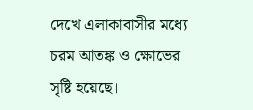দেখে এলাকাবাসীর মধ্যে চরম আতঙ্ক ও ক্ষোভের সৃষ্টি হয়েছে।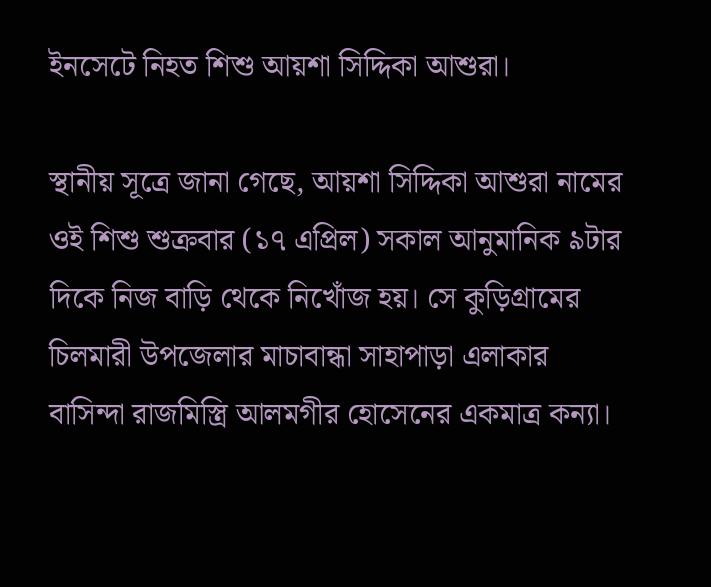ইনসেটে নিহত শিশু আয়শা সিদ্দিকা আশুরা।

স্থানীয় সূত্রে জানা গেছে, আয়শা সিদ্দিকা আশুরা নামের ওই শিশু শুক্রবার (১৭ এপ্রিল) সকাল আনুমানিক ৯টার দিকে নিজ বাড়ি থেকে নিখোঁজ হয়। সে কুড়িগ্রামের চিলমারী উপজেলার মাচাবান্ধা সাহাপাড়া এলাকার বাসিন্দা রাজমিস্ত্রি আলমগীর হোসেনের একমাত্র কন্যা।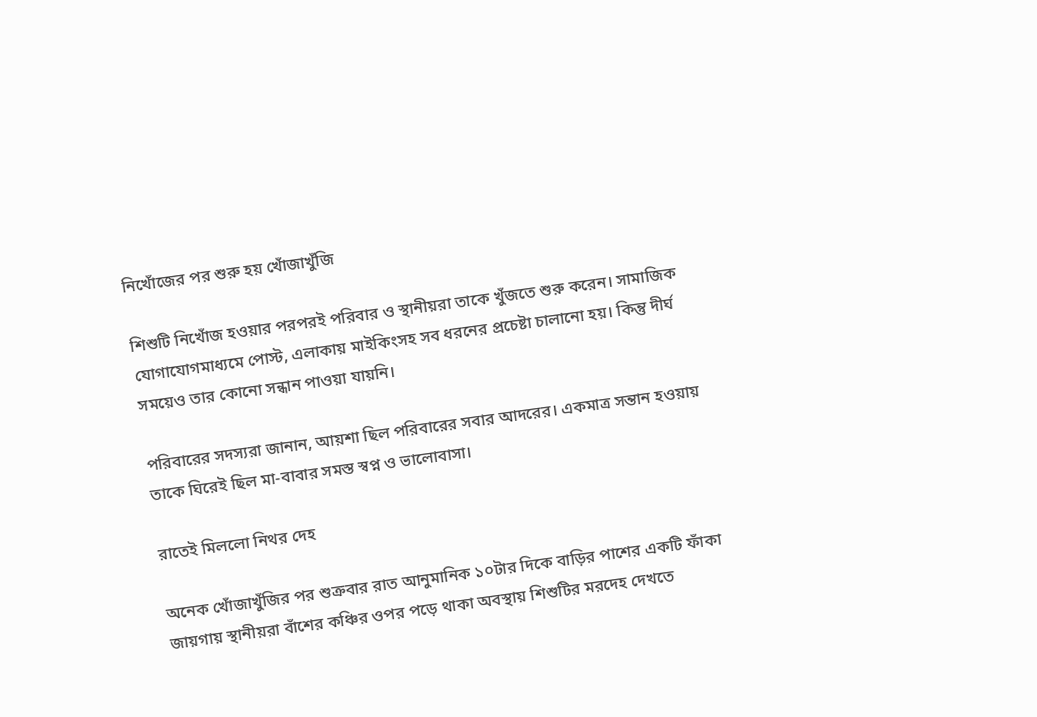নিখোঁজের পর শুরু হয় খোঁজাখুঁজি

শিশুটি নিখোঁজ হওয়ার পরপরই পরিবার ও স্থানীয়রা তাকে খুঁজতে শুরু করেন। সামাজিক যোগাযোগমাধ্যমে পোস্ট, এলাকায় মাইকিংসহ সব ধরনের প্রচেষ্টা চালানো হয়। কিন্তু দীর্ঘ সময়েও তার কোনো সন্ধান পাওয়া যায়নি।

পরিবারের সদস্যরা জানান, আয়শা ছিল পরিবারের সবার আদরের। একমাত্র সন্তান হওয়ায় তাকে ঘিরেই ছিল মা-বাবার সমস্ত স্বপ্ন ও ভালোবাসা।

রাতেই মিললো নিথর দেহ

অনেক খোঁজাখুঁজির পর শুক্রবার রাত আনুমানিক ১০টার দিকে বাড়ির পাশের একটি ফাঁকা জায়গায় স্থানীয়রা বাঁশের কঞ্চির ওপর পড়ে থাকা অবস্থায় শিশুটির মরদেহ দেখতে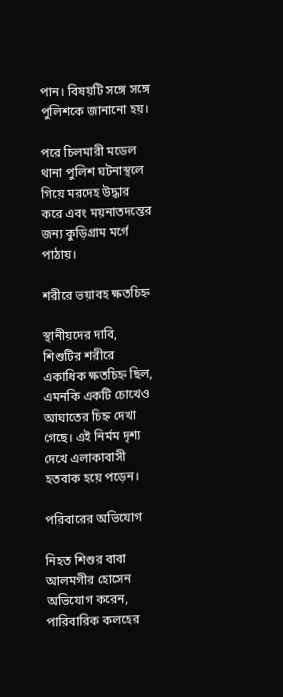পান। বিষয়টি সঙ্গে সঙ্গে পুলিশকে জানানো হয়।

পরে চিলমারী মডেল থানা পুলিশ ঘটনাস্থলে গিয়ে মরদেহ উদ্ধার করে এবং ময়নাতদন্তের জন্য কুড়িগ্রাম মর্গে পাঠায়।

শরীরে ভয়াবহ ক্ষতচিহ্ন

স্থানীয়দের দাবি, শিশুটির শরীরে একাধিক ক্ষতচিহ্ন ছিল, এমনকি একটি চোখেও আঘাতের চিহ্ন দেখা গেছে। এই নির্মম দৃশ্য দেখে এলাকাবাসী হতবাক হয়ে পড়েন।

পরিবারের অভিযোগ

নিহত শিশুর বাবা আলমগীর হোসেন অভিযোগ করেন, পারিবারিক কলহের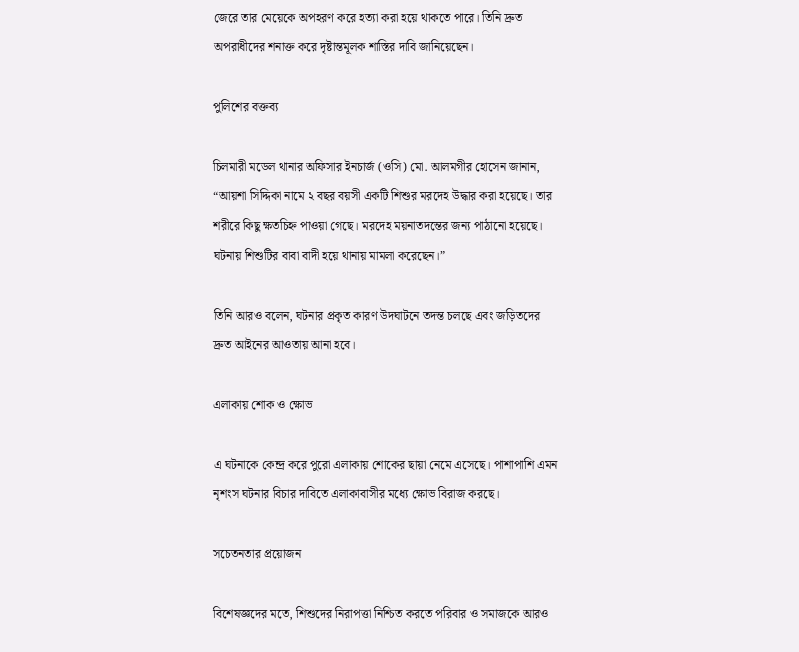জেরে তার মেয়েকে অপহরণ করে হত্যা করা হয়ে থাকতে পারে। তিনি দ্রুত অপরাধীদের শনাক্ত করে দৃষ্টান্তমূলক শাস্তির দাবি জানিয়েছেন।

পুলিশের বক্তব্য

চিলমারী মডেল থানার অফিসার ইনচার্জ (ওসি) মো. আলমগীর হোসেন জানান,
“আয়শা সিদ্দিকা নামে ২ বছর বয়সী একটি শিশুর মরদেহ উদ্ধার করা হয়েছে। তার শরীরে কিছু ক্ষতচিহ্ন পাওয়া গেছে। মরদেহ ময়নাতদন্তের জন্য পাঠানো হয়েছে। ঘটনায় শিশুটির বাবা বাদী হয়ে থানায় মামলা করেছেন।”

তিনি আরও বলেন, ঘটনার প্রকৃত কারণ উদঘাটনে তদন্ত চলছে এবং জড়িতদের দ্রুত আইনের আওতায় আনা হবে।

এলাকায় শোক ও ক্ষোভ

এ ঘটনাকে কেন্দ্র করে পুরো এলাকায় শোকের ছায়া নেমে এসেছে। পাশাপাশি এমন নৃশংস ঘটনার বিচার দাবিতে এলাকাবাসীর মধ্যে ক্ষোভ বিরাজ করছে।

সচেতনতার প্রয়োজন

বিশেষজ্ঞদের মতে, শিশুদের নিরাপত্তা নিশ্চিত করতে পরিবার ও সমাজকে আরও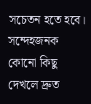সচেতন হতে হবে। সন্দেহজনক কোনো কিছু দেখলে দ্রুত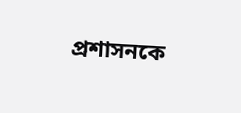প্রশাসনকে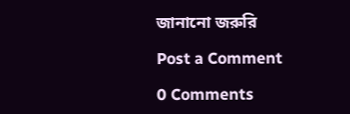জানানো জরুরি

Post a Comment

0 Comments